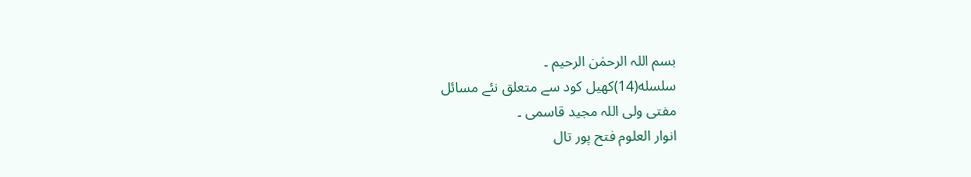بسم اللہ الرحمٰن الرحیم ۔
سلسله(14)کھیل کود سے متعلق نئے مسائل
مفتی ولی اللہ مجید قاسمی ۔
انوار العلوم فتح پور تال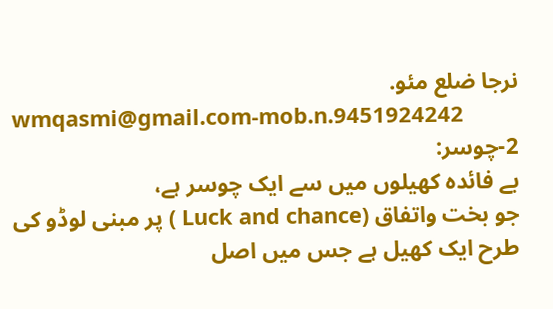نرجا ضلع مئو.
wmqasmi@gmail.com-mob.n.9451924242
2-چوسر:
بے فائدہ کھیلوں میں سے ایک چوسر ہے،
جو بخت واتفاق (Luck and chance ) پر مبنی لوڈو کی طرح ایک کھیل ہے جس میں اصل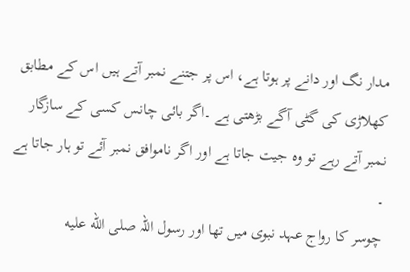مدار نگ اور دانے پر ہوتا ہے، اس پر جتنے نمبر آتے ہیں اس کے مطابق کھلاڑی کی گٹی آگے بڑھتی ہے ۔اگر بائی چانس کسی کے سازگار نمبر آتے رہے تو وہ جیت جاتا ہے اور اگر ناموافق نمبر آئے تو ہار جاتا ہے ۔
چوسر کا رواج عہد نبوی میں تھا اور رسول اللہ صلى الله عليه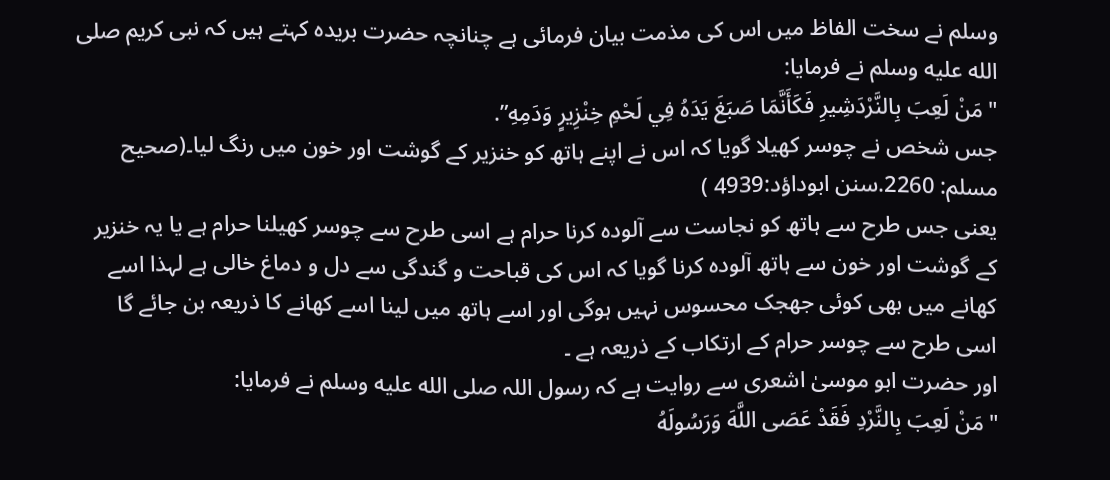وسلم نے سخت الفاظ میں اس کی مذمت بیان فرمائی ہے چنانچہ حضرت بریدہ کہتے ہیں کہ نبی کریم صلى الله عليه وسلم نے فرمایا:
"مَنْ لَعِبَ بِالنَّرْدَشِيرِ فَكَأَنَّمَا صَبَغَ يَدَهُ فِي لَحْمِ خِنْزِيرٍ وَدَمِهِ”.
جس شخص نے چوسر کھیلا گویا کہ اس نے اپنے ہاتھ کو خنزیر کے گوشت اور خون میں رنگ لیا۔(صحیح مسلم: 2260.سنن ابوداؤد:4939 )
یعنی جس طرح سے ہاتھ کو نجاست سے آلودہ کرنا حرام ہے اسی طرح سے چوسر کھیلنا حرام ہے یا یہ خنزیر کے گوشت اور خون سے ہاتھ آلودہ کرنا گویا کہ اس کی قباحت و گندگی سے دل و دماغ خالی ہے لہذا اسے کھانے میں بھی کوئی جھجک محسوس نہیں ہوگی اور اسے ہاتھ میں لینا اسے کھانے کا ذریعہ بن جائے گا اسی طرح سے چوسر حرام کے ارتکاب کے ذریعہ ہے ۔
اور حضرت ابو موسیٰ اشعری سے روایت ہے کہ رسول اللہ صلى الله عليه وسلم نے فرمایا:
"مَنْ لَعِبَ بِالنَّرْدِ فَقَدْ عَصَى اللَّهَ وَرَسُولَهُ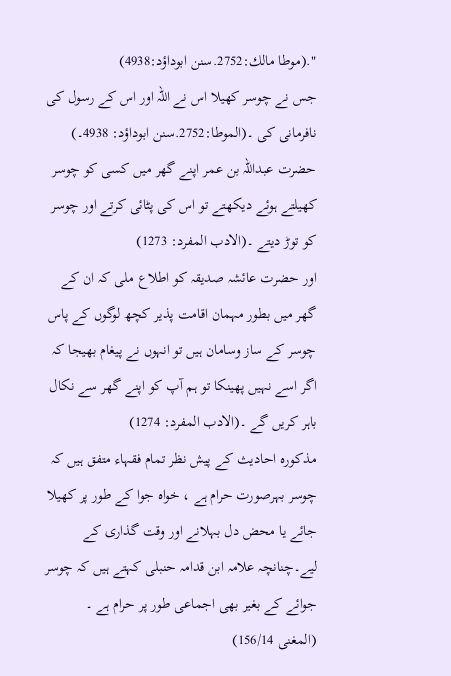".(موطا مالك:2752.سنن ابوداؤد:4938)
جس نے چوسر کھیلا اس نے اللہ اور اس کے رسول کی نافرمانی کی ۔(الموطا:2752.سنن ابوداؤد: 4938۔)
حضرت عبداللہ بن عمر اپنے گھر میں کسی کو چوسر کھیلتے ہوئے دیکھتے تو اس کی پٹائی کرتے اور چوسر کو توڑ دیتے ۔(الادب المفرد: 1273)
اور حضرت عائشہ صدیقہ کو اطلاع ملی کہ ان کے گھر میں بطور مہمان اقامت پذیر کچھ لوگوں کے پاس چوسر کے ساز وسامان ہیں تو انہوں نے پیغام بھیجا کہ اگر اسے نہیں پھینکا تو ہم آپ کو اپنے گھر سے نکال باہر کریں گے ۔(الادب المفرد: 1274)
مذکورہ احادیث کے پیش نظر تمام فقہاء متفق ہیں کہ چوسر بہرصورت حرام ہے ، خواہ جوا کے طور پر کھیلا جائے یا محض دل بہلانے اور وقت گذاری کے لیے۔چنانچہ علامہ ابن قدامہ حنبلی کہتے ہیں کہ چوسر جوائے کے بغیر بھی اجماعی طور پر حرام ہے ۔
(المغنی 156/14)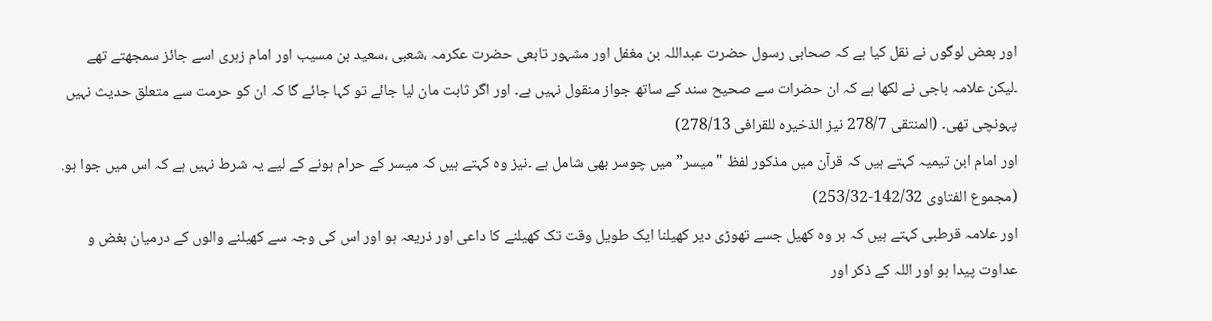اور بعض لوگوں نے نقل کیا ہے کہ صحابی رسول حضرت عبداللہ بن مغفل اور مشہور تابعی حضرت عکرمہ ،شعبی ،سعید بن مسیب اور امام زہری اسے جائز سمجھتے تھے ۔لیکن علامہ باجی نے لکھا ہے کہ ان حضرات سے صحیح سند کے ساتھ جواز منقول نہیں ہے۔ اور اگر ثابت مان لیا جائے تو کہا جائے گا کہ ان کو حرمت سے متعلق حدیث نہیں پہونچی تھی۔ (المنتقی 278/7 نیز الذخیرہ للقرافی 278/13)
اور امام ابن تیمیہ کہتے ہیں کہ قرآن میں مذکور لفظ "میسر” میں چوسر بھی شامل ہے ۔نیز وہ کہتے ہیں کہ میسر کے حرام ہونے کے لیے یہ شرط نہیں ہے کہ اس میں جوا ہو. (مجموع الفتاوی 142/32-253/32)
اور علامہ قرطبی کہتے ہیں کہ ہر وہ کھیل جسے تھوڑی دیر کھیلنا ایک طویل وقت تک کھیلنے کا داعی اور ذریعہ ہو اور اس کی وجہ سے کھیلنے والوں کے درمیان بغض و عداوت پیدا ہو اور اللہ کے ذکر اور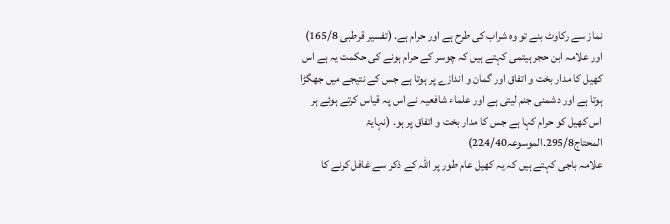نماز سے رکاوٹ بنے تو وہ شراب کی طرح ہے اور حرام ہے. (تفسیر قرطبی 165/8)
اور علامہ ابن حجر ہیتمی کہتے ہیں کہ چوسر کے حرام ہونے کی حکمت یہ ہے اس کھیل کا مدار بخت و اتفاق اور گمان و اندازے پر ہوتا ہے جس کے نتیجے میں جھگڑا ہوتا ہے اور دشمنی جنم لیتی ہے اور علماء شافعیہ نے اس پہ قیاس کرتے ہوئے ہر اس کھیل کو حرام کہا ہے جس کا مدار بخت و اتفاق پر ہو. (نہایۃ المحتاج295/8.الموسوعہ224/40)
علامہ باجی کہتے ہیں کہ یہ کھیل عام طور پر اللہ کے ذکر سے غافل کرنے کا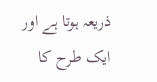ذریعہ ہوتا ہے اور ایک طرح کا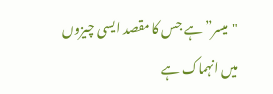"میسر” ہے جس کا مقصد ایسی چیزوں میں انہماک ہے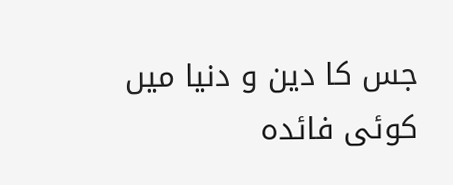جس کا دین و دنیا میں کوئی فائدہ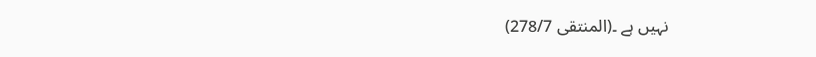نہیں ہے ۔(المنتقی 278/7)